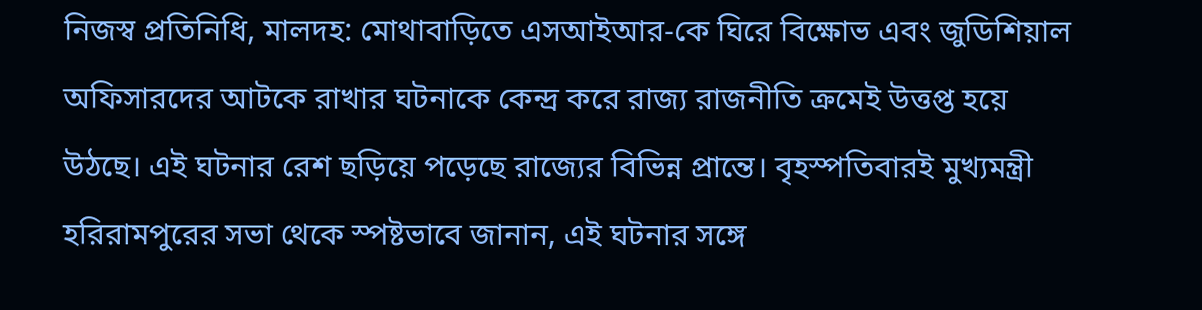নিজস্ব প্রতিনিধি, মালদহ: মোথাবাড়িতে এসআইআর-কে ঘিরে বিক্ষোভ এবং জুডিশিয়াল অফিসারদের আটকে রাখার ঘটনাকে কেন্দ্র করে রাজ্য রাজনীতি ক্রমেই উত্তপ্ত হয়ে উঠছে। এই ঘটনার রেশ ছড়িয়ে পড়েছে রাজ্যের বিভিন্ন প্রান্তে। বৃহস্পতিবারই মুখ্যমন্ত্রী হরিরামপুরের সভা থেকে স্পষ্টভাবে জানান, এই ঘটনার সঙ্গে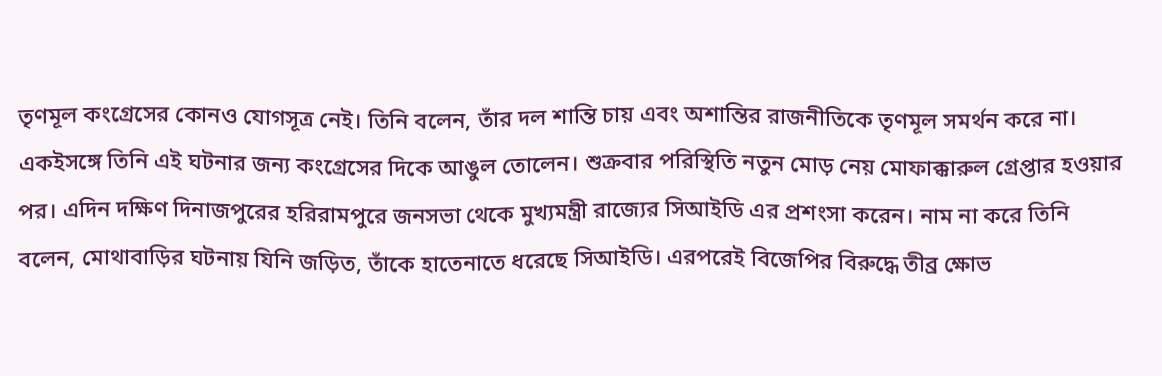তৃণমূল কংগ্রেসের কোনও যোগসূত্র নেই। তিনি বলেন, তাঁর দল শান্তি চায় এবং অশান্তির রাজনীতিকে তৃণমূল সমর্থন করে না। একইসঙ্গে তিনি এই ঘটনার জন্য কংগ্রেসের দিকে আঙুল তোলেন। শুক্রবার পরিস্থিতি নতুন মোড় নেয় মোফাক্কারুল গ্রেপ্তার হওয়ার পর। এদিন দক্ষিণ দিনাজপুরের হরিরামপুরে জনসভা থেকে মুখ্যমন্ত্রী রাজ্যের সিআইডি এর প্রশংসা করেন। নাম না করে তিনি বলেন, মোথাবাড়ির ঘটনায় যিনি জড়িত, তাঁকে হাতেনাতে ধরেছে সিআইডি। এরপরেই বিজেপির বিরুদ্ধে তীব্র ক্ষোভ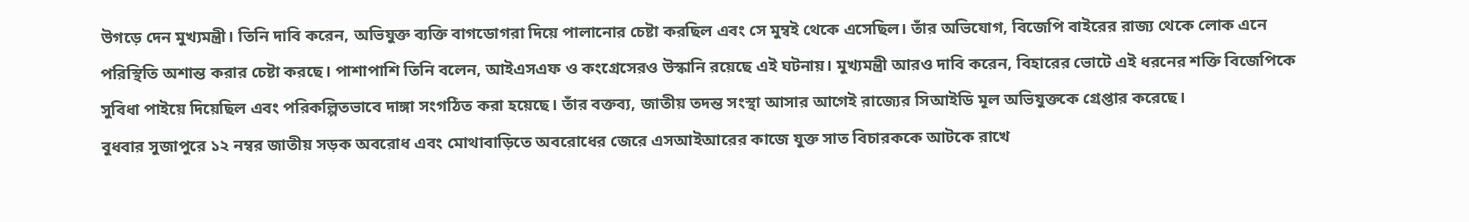উগড়ে দেন মুখ্যমন্ত্রী। তিনি দাবি করেন, অভিযুক্ত ব্যক্তি বাগডোগরা দিয়ে পালানোর চেষ্টা করছিল এবং সে মুম্বই থেকে এসেছিল। তাঁর অভিযোগ, বিজেপি বাইরের রাজ্য থেকে লোক এনে পরিস্থিতি অশান্ত করার চেষ্টা করছে। পাশাপাশি তিনি বলেন, আইএসএফ ও কংগ্রেসেরও উস্কানি রয়েছে এই ঘটনায়। মুখ্যমন্ত্রী আরও দাবি করেন, বিহারের ভোটে এই ধরনের শক্তি বিজেপিকে সুবিধা পাইয়ে দিয়েছিল এবং পরিকল্পিতভাবে দাঙ্গা সংগঠিত করা হয়েছে। তাঁর বক্তব্য, জাতীয় তদন্ত সংস্থা আসার আগেই রাজ্যের সিআইডি মূল অভিযুক্তকে গ্রেপ্তার করেছে।
বুধবার সুজাপুরে ১২ নম্বর জাতীয় সড়ক অবরোধ এবং মোথাবাড়িতে অবরোধের জেরে এসআইআরের কাজে যুক্ত সাত বিচারককে আটকে রাখে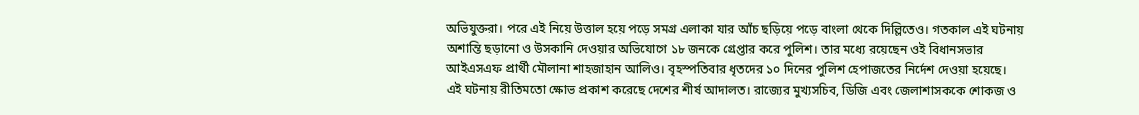অভিযুক্তরা। পরে এই নিয়ে উত্তাল হয়ে পড়ে সমগ্র এলাকা যার আঁচ ছড়িয়ে পড়ে বাংলা থেকে দিল্লিতেও। গতকাল এই ঘটনায় অশান্তি ছড়ানো ও উসকানি দেওয়ার অভিযোগে ১৮ জনকে গ্রেপ্তার করে পুলিশ। তার মধ্যে রয়েছেন ওই বিধানসভার আইএসএফ প্রার্থী মৌলানা শাহজাহান আলিও। বৃহস্পতিবার ধৃতদের ১০ দিনের পুলিশ হেপাজতের নির্দেশ দেওয়া হয়েছে। এই ঘটনায় রীতিমতো ক্ষোভ প্রকাশ করেছে দেশের শীর্ষ আদালত। রাজ্যের মুখ্যসচিব, ডিজি এবং জেলাশাসককে শোকজ ও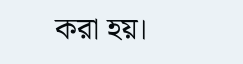করা হয়।